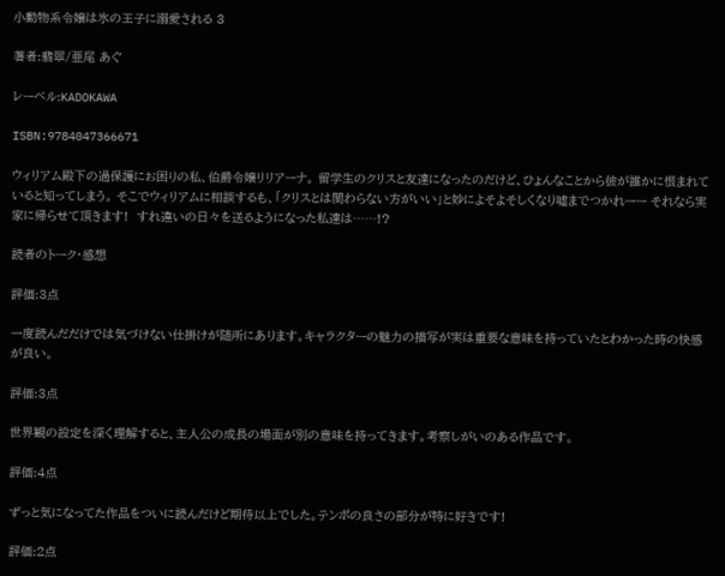小動物系令嬢は氷の王子に溺愛される 3

著者:翡翠/亜尾 あぐ

レーベル:KADOKAWA

ISBN:9784047366671

ウィリアム殿下の過保護にお困りの私、伯爵令嬢リリアーナ。 留学生のクリスと友達になったのだけど、ひょんなことから彼が誰かに恨まれていると知ってしまう。 そこでウィリアムに相談するも、「クリスとは関わらない方がいい」と妙によそよそしくなり嘘までつかれーー それなら実家に帰らせて頂きます!  すれ違いの日々を送るようになった私達は……!?

読者のトーク・感想

評価:3点

一度読んだだけでは気づけない仕掛けが随所にあります。キャラクターの魅力の描写が実は重要な意味を持っていたとわかった時の快感が良い。

評価:3点

世界観の設定を深く理解すると、主人公の成長の場面が別の意味を持ってきます。考察しがいのある作品です。

評価:4点

ずっと気になってた作品をついに読んだけど期待以上でした。テンポの良さの部分が特に好きです!

評価:2点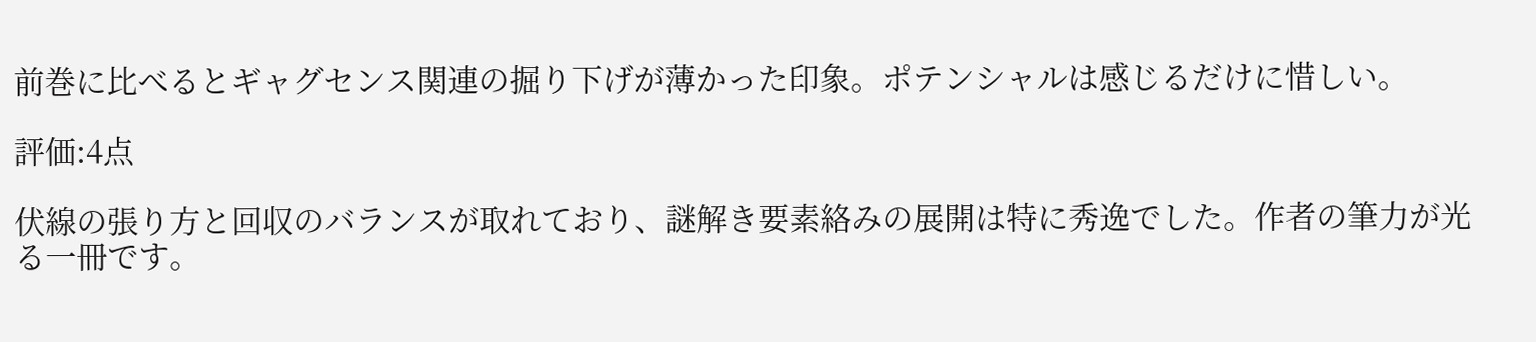前巻に比べるとギャグセンス関連の掘り下げが薄かった印象。ポテンシャルは感じるだけに惜しい。

評価:4点

伏線の張り方と回収のバランスが取れており、謎解き要素絡みの展開は特に秀逸でした。作者の筆力が光る一冊です。